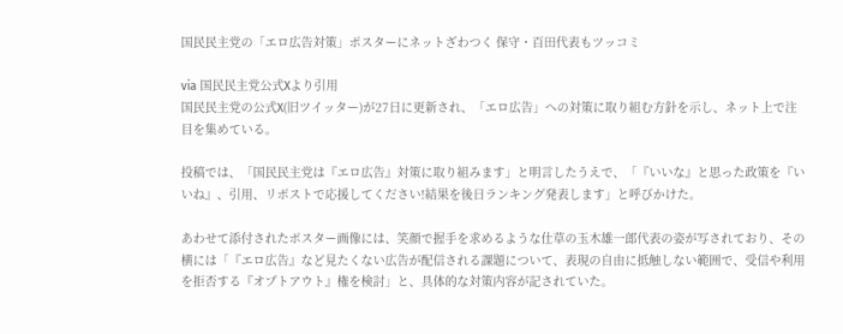国民民主党の「エロ広告対策」ポスターにネットざわつく 保守・百田代表もツッコミ

via 国民民主党公式Xより引用
国民民主党の公式X(旧ツイッター)が27日に更新され、「エロ広告」への対策に取り組む方針を示し、ネット上で注目を集めている。

投稿では、「国民民主党は『エロ広告』対策に取り組みます」と明言したうえで、「『いいな』と思った政策を『いいね』、引用、リポストで応援してください!結果を後日ランキング発表します」と呼びかけた。

あわせて添付されたポスター画像には、笑顔で握手を求めるような仕草の玉木雄一郎代表の姿が写されており、その横には「『エロ広告』など見たくない広告が配信される課題について、表現の自由に抵触しない範囲で、受信や利用を拒否する『オプトアウト』権を検討」と、具体的な対策内容が記されていた。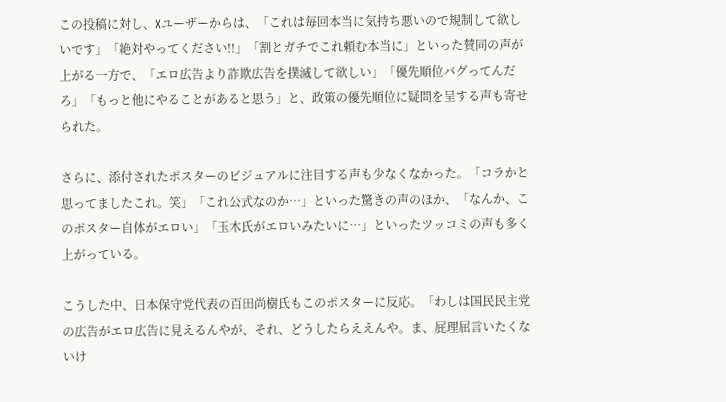この投稿に対し、Xユーザーからは、「これは毎回本当に気持ち悪いので規制して欲しいです」「絶対やってください!!」「割とガチでこれ頼む本当に」といった賛同の声が上がる一方で、「エロ広告より詐欺広告を撲滅して欲しい」「優先順位バグってんだろ」「もっと他にやることがあると思う」と、政策の優先順位に疑問を呈する声も寄せられた。

さらに、添付されたポスターのビジュアルに注目する声も少なくなかった。「コラかと思ってましたこれ。笑」「これ公式なのか…」といった驚きの声のほか、「なんか、このポスター自体がエロい」「玉木氏がエロいみたいに…」といったツッコミの声も多く上がっている。

こうした中、日本保守党代表の百田尚樹氏もこのポスターに反応。「わしは国民民主党の広告がエロ広告に見えるんやが、それ、どうしたらええんや。ま、屁理屈言いたくないけ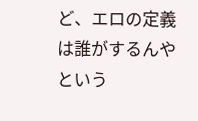ど、エロの定義は誰がするんやという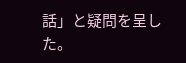話」と疑問を呈した。